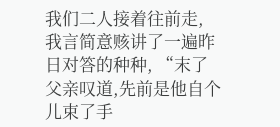我们二人接着往前走, 我言简意赅讲了一遍昨日对答的种种, “末了父亲叹道,先前是他自个儿束了手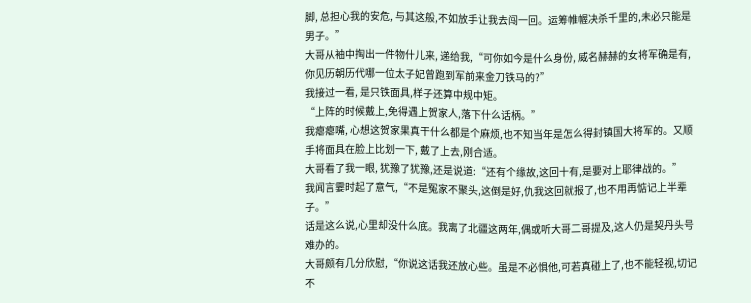脚, 总担心我的安危, 与其这般,不如放手让我去闯一回。运筹帷幄决杀千里的,未必只能是男子。”
大哥从袖中掏出一件物什儿来, 递给我,“可你如今是什么身份, 威名赫赫的女将军确是有, 你见历朝历代哪一位太子妃曾跑到军前来金刀铁马的?”
我接过一看, 是只铁面具,样子还算中规中矩。
“上阵的时候戴上,免得遇上贺家人,落下什么话柄。”
我瘪瘪嘴, 心想这贺家果真干什么都是个麻烦,也不知当年是怎么得封镇国大将军的。又顺手将面具在脸上比划一下, 戴了上去,刚合适。
大哥看了我一眼, 犹豫了犹豫,还是说道:“还有个缘故,这回十有,是要对上耶律战的。”
我闻言霎时起了意气,“不是冤家不聚头,这倒是好,仇我这回就报了,也不用再惦记上半辈子。”
话是这么说,心里却没什么底。我离了北疆这两年,偶或听大哥二哥提及,这人仍是契丹头号难办的。
大哥颇有几分欣慰,“你说这话我还放心些。虽是不必惧他,可若真碰上了,也不能轻视,切记不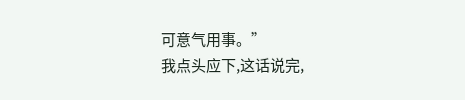可意气用事。”
我点头应下,这话说完,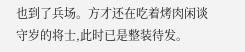也到了兵场。方才还在吃着烤肉闲谈守岁的将士,此时已是整装待发。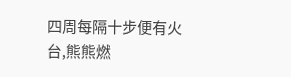四周每隔十步便有火台,熊熊燃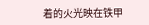着的火光映在铁甲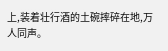上,装着壮行酒的土碗摔碎在地,万人同声。